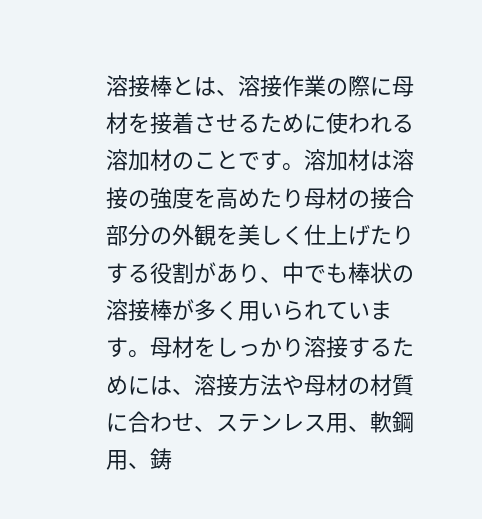溶接棒とは、溶接作業の際に母材を接着させるために使われる溶加材のことです。溶加材は溶接の強度を高めたり母材の接合部分の外観を美しく仕上げたりする役割があり、中でも棒状の溶接棒が多く用いられています。母材をしっかり溶接するためには、溶接方法や母材の材質に合わせ、ステンレス用、軟鋼用、鋳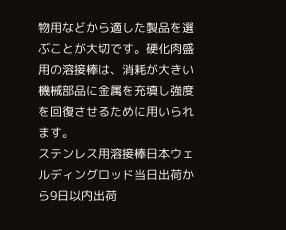物用などから適した製品を選ぶことが大切です。硬化肉盛用の溶接棒は、消耗が大きい機械部品に金属を充填し強度を回復させるために用いられます。
ステンレス用溶接棒日本ウェルディングロッド当日出荷から9日以内出荷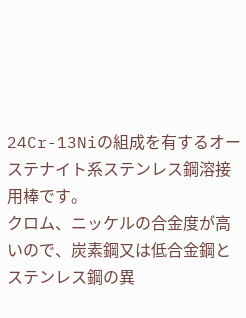24Cr-13Niの組成を有するオーステナイト系ステンレス鋼溶接用棒です。
クロム、ニッケルの合金度が高いので、炭素鋼又は低合金鋼とステンレス鋼の異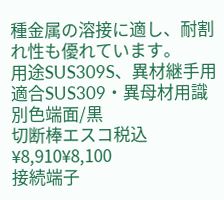種金属の溶接に適し、耐割れ性も優れています。
用途SUS309S、異材継手用適合SUS309・異母材用識別色端面/黒
切断棒エスコ税込¥8,910¥8,100
接続端子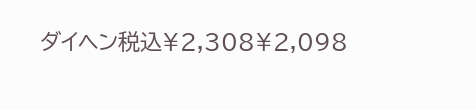ダイヘン税込¥2,308¥2,098